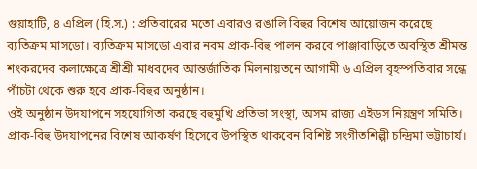গুয়াহাটি, ৪ এপ্রিল (হি.স.) : প্রতিবারের মতো এবারও রঙালি বিহুর বিশেষ আয়োজন করেছে ব্যতিক্ৰম মাসডো। ব্যতিক্ৰম মাসডো এবার নবম প্রাক-বিহু পালন করবে পাঞ্জাবাড়িতে অবস্থিত শ্রীমন্ত শংকরদেব কলাক্ষেত্ৰে শ্ৰীশ্ৰী মাধবদেব আন্তর্জাতিক মিলনায়তনে আগামী ৬ এপ্ৰিল বৃহস্পতিবার সন্ধে পাঁচটা থেকে শুরু হবে প্ৰাক-বিহুর অনুষ্ঠান।
ওই অনুষ্ঠান উদযাপনে সহযোগিতা করছে বহুমুখি প্ৰতিভা সংস্থা, অসম রাজ্য এইডস নিয়ন্ত্ৰণ সমিতি। প্ৰাক-বিহু উদযাপনের বিশেষ আকৰ্ষণ হিসেবে উপস্থিত থাকবেন বিশিষ্ট সংগীতশিল্পী চন্দ্ৰিমা ভট্টাচাৰ্য।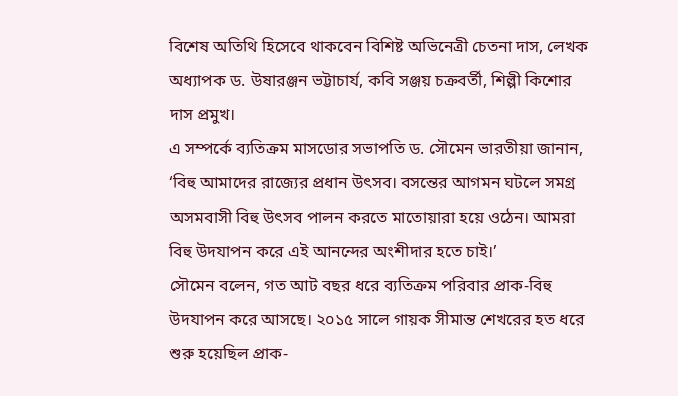বিশেষ অতিথি হিসেবে থাকবেন বিশিষ্ট অভিনেত্ৰী চেতনা দাস, লেখক অধ্যাপক ড. উষারঞ্জন ভট্টাচাৰ্য, কবি সঞ্জয় চক্ৰবৰ্তী, শিল্পী কিশোর দাস প্রমুখ।
এ সম্পর্কে ব্যতিক্ৰম মাসডোর সভাপতি ড. সৌমেন ভারতীয়া জানান, ‘বিহু আমাদের রাজ্যের প্ৰধান উৎসব। বসন্তের আগমন ঘটলে সমগ্ৰ অসমবাসী বিহু উৎসব পালন করতে মাতোয়ারা হয়ে ওঠেন। আমরা বিহু উদযাপন করে এই আনন্দের অংশীদার হতে চাই।’
সৌমেন বলেন, গত আট বছর ধরে ব্যতিক্ৰম পরিবার প্ৰাক-বিহু উদযাপন করে আসছে। ২০১৫ সালে গায়ক সীমান্ত শেখরের হত ধরে শুরু হয়েছিল প্ৰাক-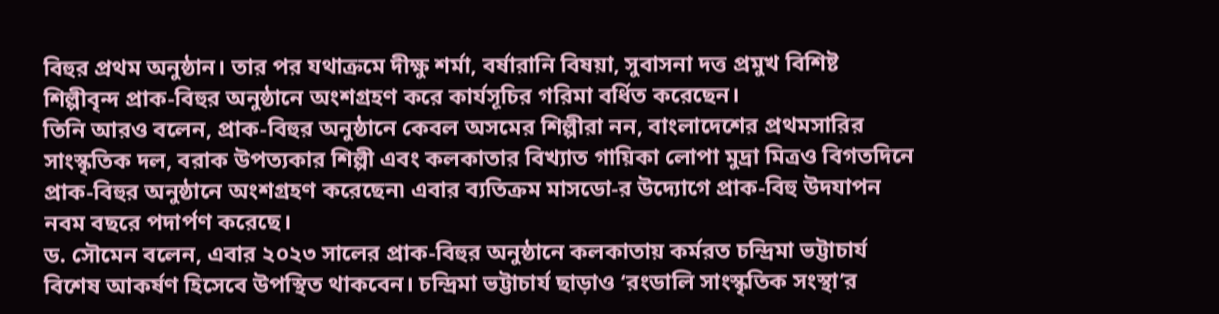বিহুর প্রথম অনুষ্ঠান। তার পর যথাক্রমে দীক্ষু শৰ্মা, বৰ্ষারানি বিষয়া, সুবাসনা দত্ত প্রমুখ বিশিষ্ট শিল্পীবৃন্দ প্রাক-বিহুর অনুষ্ঠানে অংশগ্ৰহণ করে কার্যসূচির গরিমা বর্ধিত করেছেন।
তিনি আরও বলেন, প্ৰাক-বিহুর অনুষ্ঠানে কেবল অসমের শিল্পীরা নন, বাংলাদেশের প্রথমসারির সাংস্কৃতিক দল, বরাক উপত্যকার শিল্পী এবং কলকাতার বিখ্যাত গায়িকা লোপা মুদ্ৰা মিত্ৰও বিগতদিনে প্ৰাক-বিহুর অনুষ্ঠানে অংশগ্রহণ করেছেন৷ এবার ব্যতিক্ৰম মাসডো-র উদ্যোগে প্ৰাক-বিহু উদযাপন নবম বছরে পদার্পণ করেছে।
ড. সৌমেন বলেন, এবার ২০২৩ সালের প্রাক-বিহুর অনুষ্ঠানে কলকাতায় কৰ্মরত চন্দ্ৰিমা ভট্টাচাৰ্য বিশেষ আকৰ্ষণ হিসেবে উপস্থিত থাকবেন। চন্দ্ৰিমা ভট্টাচাৰ্য ছাড়াও ‘রংডালি সাংস্কৃতিক সংস্থা’র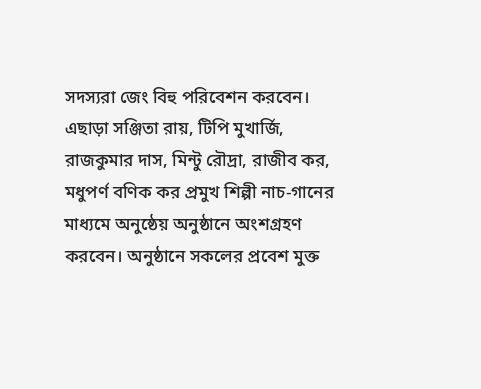সদস্যরা জেং বিহু পরিবেশন করবেন। এছাড়া সঞ্জিতা রায়, টিপি মুখাৰ্জি, রাজকুমার দাস, মিন্টু রৌদ্ৰা, রাজীব কর, মধুপৰ্ণ বণিক কর প্রমুখ শিল্পী নাচ-গানের মাধ্যমে অনুষ্ঠেয় অনুষ্ঠানে অংশগ্রহণ করবেন। অনুষ্ঠানে সকলের প্রবেশ মুক্ত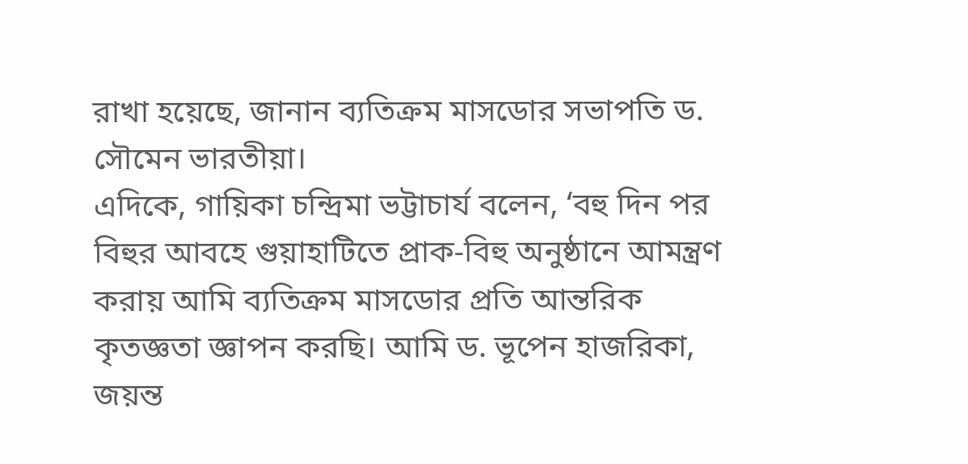রাখা হয়েছে, জানান ব্যতিক্ৰম মাসডোর সভাপতি ড. সৌমেন ভারতীয়া।
এদিকে, গায়িকা চন্দ্ৰিমা ভট্টাচাৰ্য বলেন, ‘বহু দিন পর বিহুর আবহে গুয়াহাটিতে প্ৰাক-বিহু অনুষ্ঠানে আমন্ত্রণ করায় আমি ব্যতিক্ৰম মাসডোর প্রতি আন্তরিক কৃতজ্ঞতা জ্ঞাপন করছি। আমি ড. ভূপেন হাজরিকা, জয়ন্ত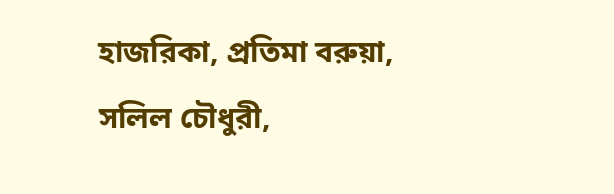হাজরিকা, প্ৰতিমা বরুয়া, সলিল চৌধুরী,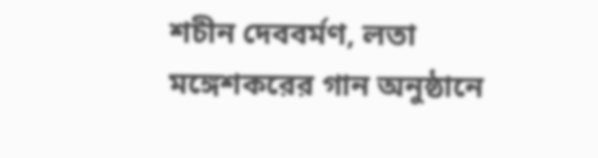শচীন দেববৰ্মণ, লতা মঙ্গেশকরের গান অনুষ্ঠানে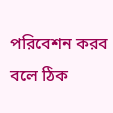পরিবেশন করব বলে ঠিক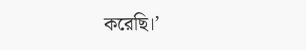করেছি।’